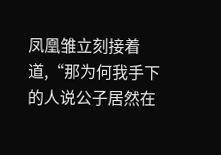凤凰雏立刻接着道,“那为何我手下的人说公子居然在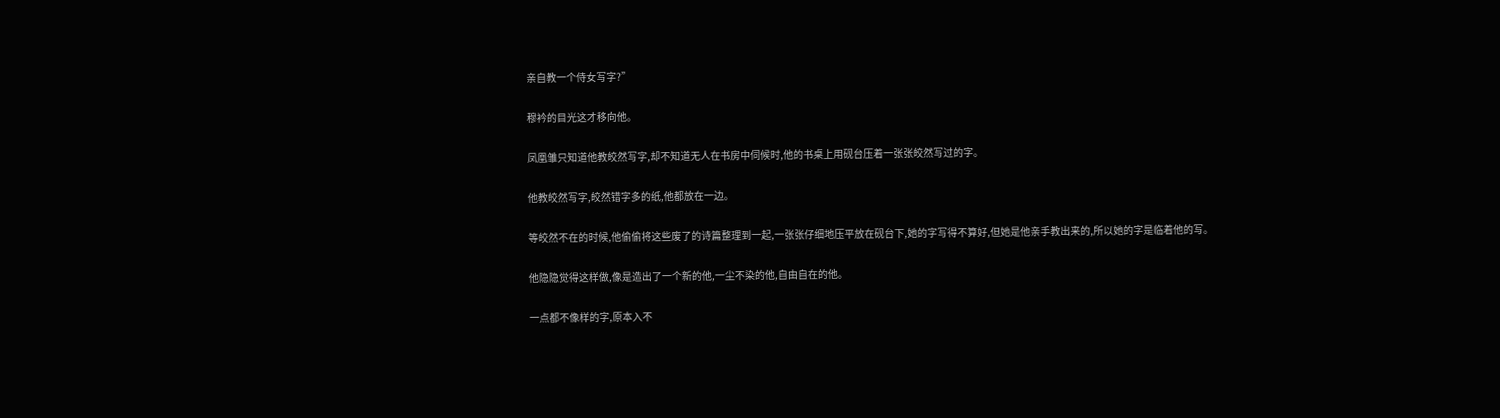亲自教一个侍女写字?”

穆衿的目光这才移向他。

凤凰雏只知道他教皎然写字,却不知道无人在书房中伺候时,他的书桌上用砚台压着一张张皎然写过的字。

他教皎然写字,皎然错字多的纸,他都放在一边。

等皎然不在的时候,他偷偷将这些废了的诗篇整理到一起,一张张仔细地压平放在砚台下,她的字写得不算好,但她是他亲手教出来的,所以她的字是临着他的写。

他隐隐觉得这样做,像是造出了一个新的他,一尘不染的他,自由自在的他。

一点都不像样的字,原本入不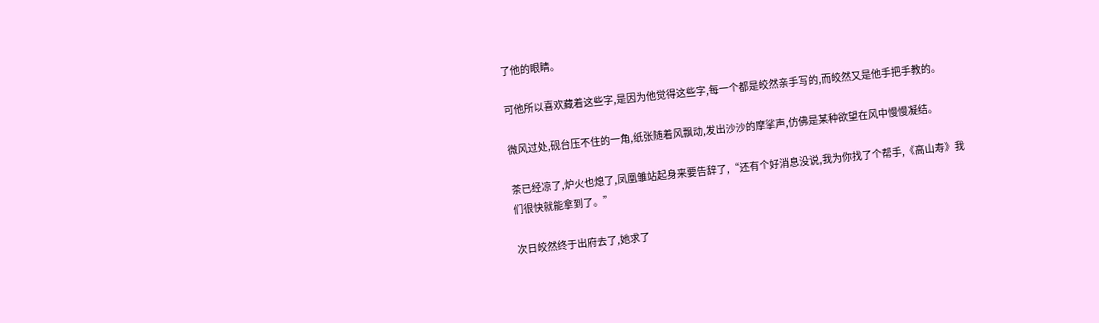了他的眼睛。

可他所以喜欢藏着这些字,是因为他觉得这些字,每一个都是皎然亲手写的,而皎然又是他手把手教的。

微风过处,砚台压不住的一角,纸张随着风飘动,发出沙沙的摩挲声,仿佛是某种欲望在风中慢慢凝结。

茶已经凉了,炉火也熄了,凤凰雏站起身来要告辞了,“还有个好消息没说,我为你找了个帮手,《高山寿》我们很快就能拿到了。”

次日皎然终于出府去了,她求了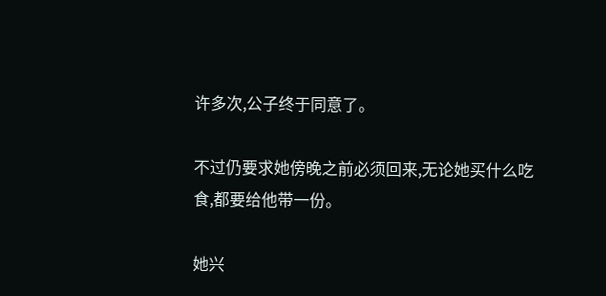许多次,公子终于同意了。

不过仍要求她傍晚之前必须回来,无论她买什么吃食,都要给他带一份。

她兴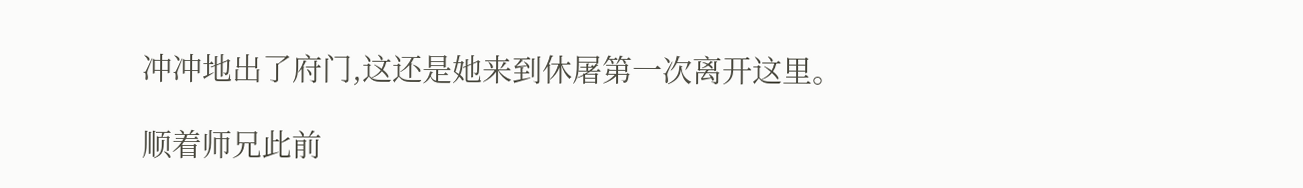冲冲地出了府门,这还是她来到休屠第一次离开这里。

顺着师兄此前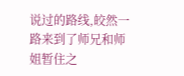说过的路线,皎然一路来到了师兄和师姐暂住之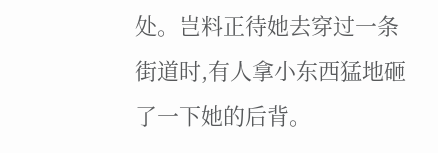处。岂料正待她去穿过一条街道时,有人拿小东西猛地砸了一下她的后背。